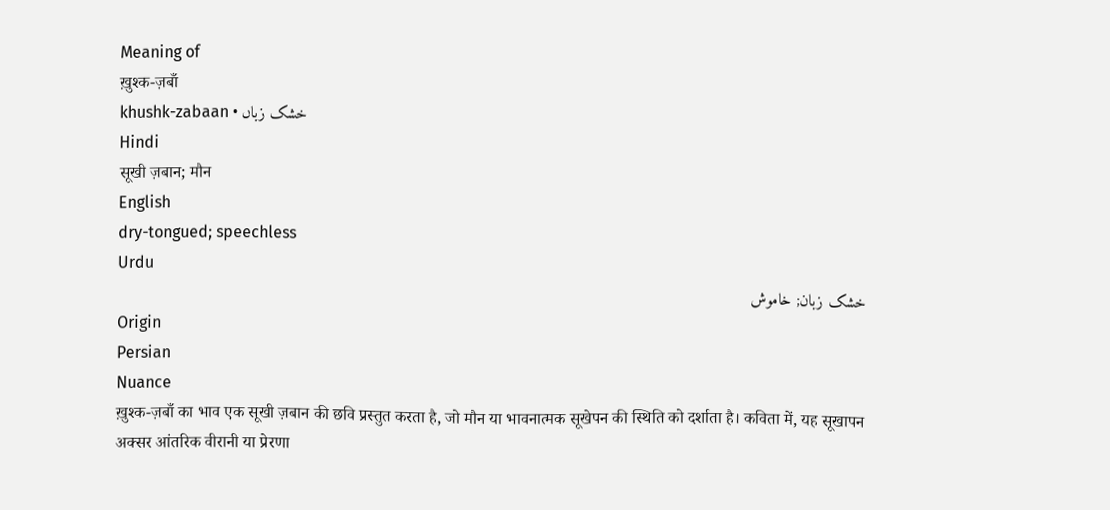Meaning of
ख़ुश्क-ज़बाँ
khushk-zabaan • خشک زباں
Hindi
सूखी ज़बान; मौन
English
dry-tongued; speechless
Urdu
خشک زبان; خاموش
Origin
Persian
Nuance
ख़ुश्क-ज़बाँ का भाव एक सूखी ज़बान की छवि प्रस्तुत करता है, जो मौन या भावनात्मक सूखेपन की स्थिति को दर्शाता है। कविता में, यह सूखापन अक्सर आंतरिक वीरानी या प्रेरणा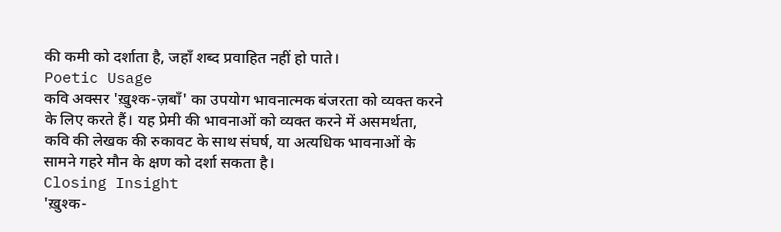की कमी को दर्शाता है, जहाँ शब्द प्रवाहित नहीं हो पाते।
Poetic Usage
कवि अक्सर 'ख़ुश्क-ज़बाँ' का उपयोग भावनात्मक बंजरता को व्यक्त करने के लिए करते हैं। यह प्रेमी की भावनाओं को व्यक्त करने में असमर्थता, कवि की लेखक की रुकावट के साथ संघर्ष, या अत्यधिक भावनाओं के सामने गहरे मौन के क्षण को दर्शा सकता है।
Closing Insight
'ख़ुश्क-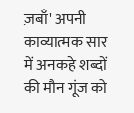ज़बाँ' अपनी काव्यात्मक सार में अनकहे शब्दों की मौन गूंज को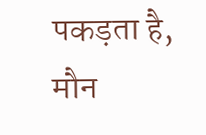पकड़ता है, मौन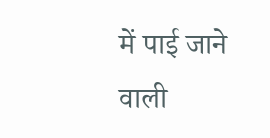में पाई जाने वाली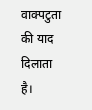वाक्पटुता की याद दिलाता है।